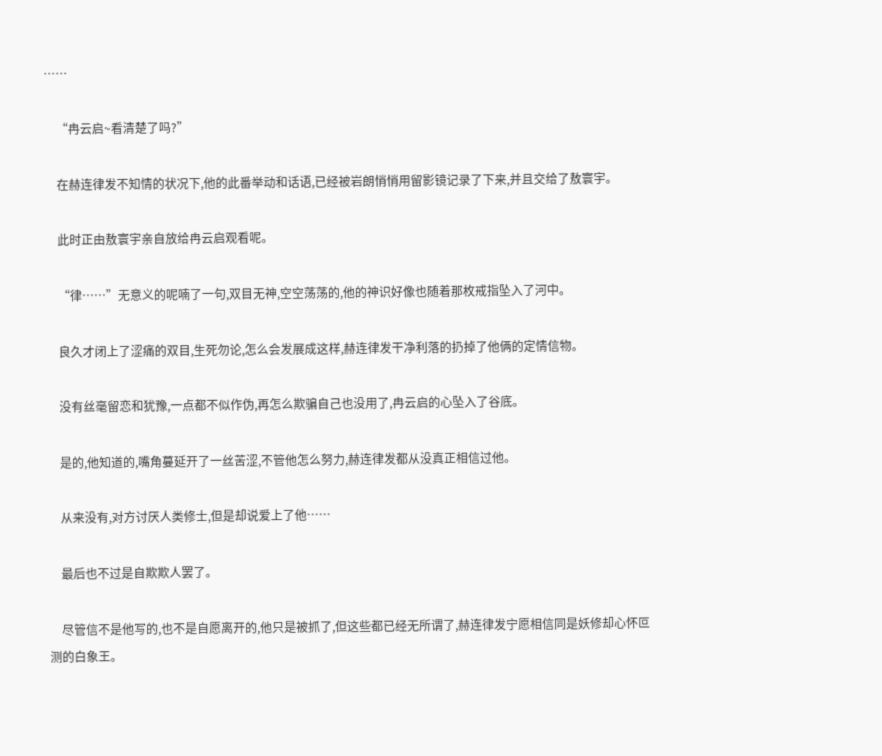……

    “冉云启~看清楚了吗?”

    在赫连律发不知情的状况下,他的此番举动和话语,已经被岩朗悄悄用留影镜记录了下来,并且交给了敖寰宇。

    此时正由敖寰宇亲自放给冉云启观看呢。

    “律……”无意义的呢喃了一句,双目无神,空空荡荡的,他的神识好像也随着那枚戒指坠入了河中。

    良久才闭上了涩痛的双目,生死勿论,怎么会发展成这样,赫连律发干净利落的扔掉了他俩的定情信物。

    没有丝毫留恋和犹豫,一点都不似作伪,再怎么欺骗自己也没用了,冉云启的心坠入了谷底。

    是的,他知道的,嘴角蔓延开了一丝苦涩,不管他怎么努力,赫连律发都从没真正相信过他。

    从来没有,对方讨厌人类修士,但是却说爱上了他……

    最后也不过是自欺欺人罢了。

    尽管信不是他写的,也不是自愿离开的,他只是被抓了,但这些都已经无所谓了,赫连律发宁愿相信同是妖修却心怀叵测的白象王。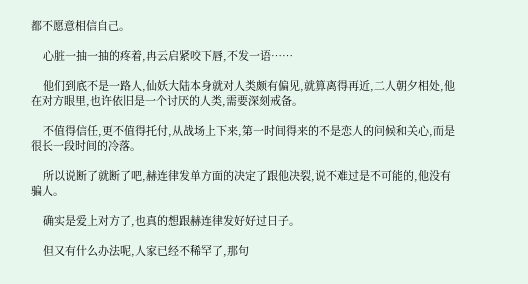都不愿意相信自己。

    心脏一抽一抽的疼着,冉云启紧咬下唇,不发一语……

    他们到底不是一路人,仙妖大陆本身就对人类颇有偏见,就算离得再近,二人朝夕相处,他在对方眼里,也许依旧是一个讨厌的人类,需要深刻戒备。

    不值得信任,更不值得托付,从战场上下来,第一时间得来的不是恋人的问候和关心,而是很长一段时间的冷落。

    所以说断了就断了吧,赫连律发单方面的决定了跟他决裂,说不难过是不可能的,他没有骗人。

    确实是爱上对方了,也真的想跟赫连律发好好过日子。

    但又有什么办法呢,人家已经不稀罕了,那句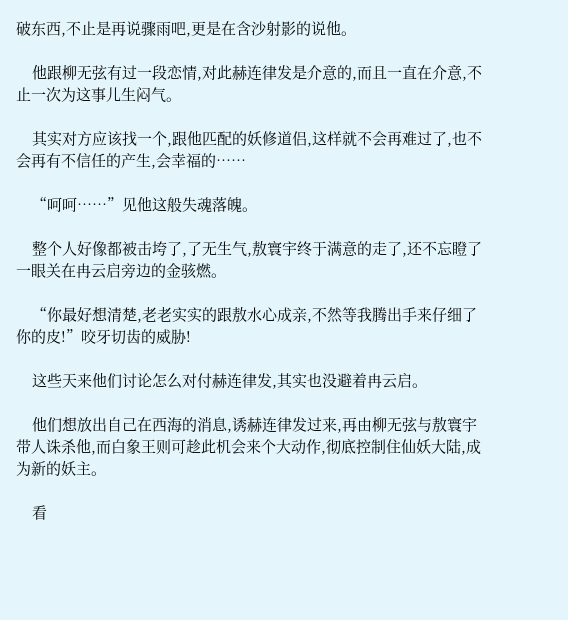破东西,不止是再说骤雨吧,更是在含沙射影的说他。

    他跟柳无弦有过一段恋情,对此赫连律发是介意的,而且一直在介意,不止一次为这事儿生闷气。

    其实对方应该找一个,跟他匹配的妖修道侣,这样就不会再难过了,也不会再有不信任的产生,会幸福的……

    “呵呵……”见他这般失魂落魄。

    整个人好像都被击垮了,了无生气,敖寰宇终于满意的走了,还不忘瞪了一眼关在冉云启旁边的金骇燃。

    “你最好想清楚,老老实实的跟敖水心成亲,不然等我腾出手来仔细了你的皮!”咬牙切齿的威胁!

    这些天来他们讨论怎么对付赫连律发,其实也没避着冉云启。

    他们想放出自己在西海的消息,诱赫连律发过来,再由柳无弦与敖寰宇带人诛杀他,而白象王则可趁此机会来个大动作,彻底控制住仙妖大陆,成为新的妖主。

    看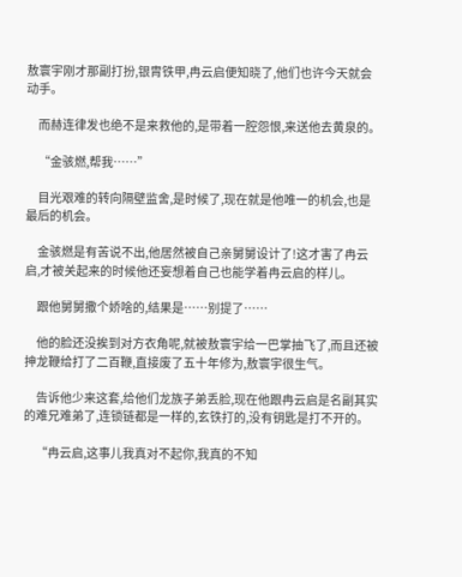敖寰宇刚才那副打扮,银胄铁甲,冉云启便知晓了,他们也许今天就会动手。

    而赫连律发也绝不是来救他的,是带着一腔怨恨,来送他去黄泉的。

    “金骇燃,帮我……”

    目光艰难的转向隔壁监舍,是时候了,现在就是他唯一的机会,也是最后的机会。

    金骇燃是有苦说不出,他居然被自己亲舅舅设计了!这才害了冉云启,才被关起来的时候他还妄想着自己也能学着冉云启的样儿。

    跟他舅舅撒个娇啥的,结果是……别提了……

    他的脸还没挨到对方衣角呢,就被敖寰宇给一巴掌抽飞了,而且还被抻龙鞭给打了二百鞭,直接废了五十年修为,敖寰宇很生气。

    告诉他少来这套,给他们龙族子弟丢脸,现在他跟冉云启是名副其实的难兄难弟了,连锁链都是一样的,玄铁打的,没有钥匙是打不开的。

    “冉云启,这事儿我真对不起你,我真的不知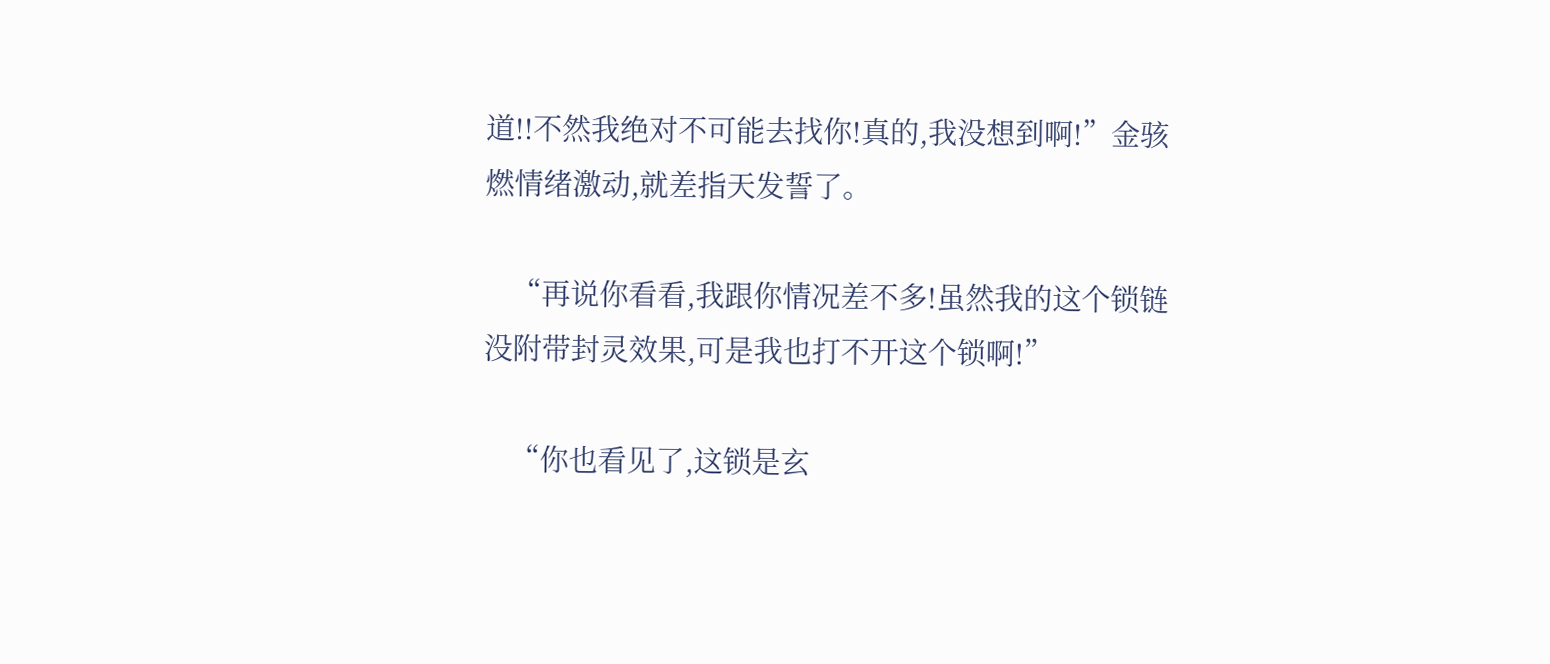道!!不然我绝对不可能去找你!真的,我没想到啊!”金骇燃情绪激动,就差指天发誓了。

    “再说你看看,我跟你情况差不多!虽然我的这个锁链没附带封灵效果,可是我也打不开这个锁啊!”

    “你也看见了,这锁是玄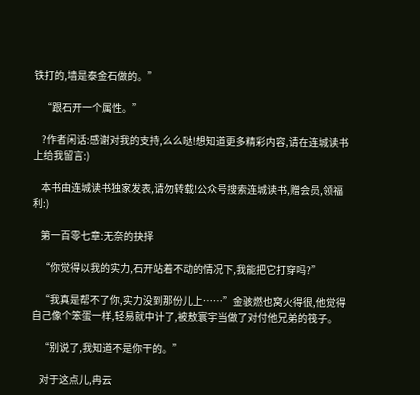铁打的,墙是泰金石做的。”

    “跟石开一个属性。”

    ?作者闲话:感谢对我的支持,么么哒!想知道更多精彩内容,请在连城读书上给我留言:)

    本书由连城读书独家发表,请勿转载!公众号搜索连城读书,赠会员,领福利:)

    第一百零七章:无奈的抉择

    “你觉得以我的实力,石开站着不动的情况下,我能把它打穿吗?”

    “我真是帮不了你,实力没到那份儿上……”金骇燃也窝火得很,他觉得自己像个笨蛋一样,轻易就中计了,被敖寰宇当做了对付他兄弟的筏子。

    “别说了,我知道不是你干的。”

    对于这点儿,冉云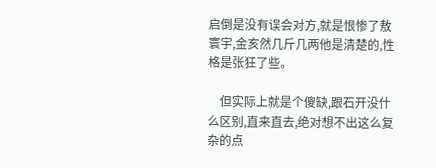启倒是没有误会对方,就是恨惨了敖寰宇,金亥然几斤几两他是清楚的,性格是张狂了些。

    但实际上就是个傻缺,跟石开没什么区别,直来直去,绝对想不出这么复杂的点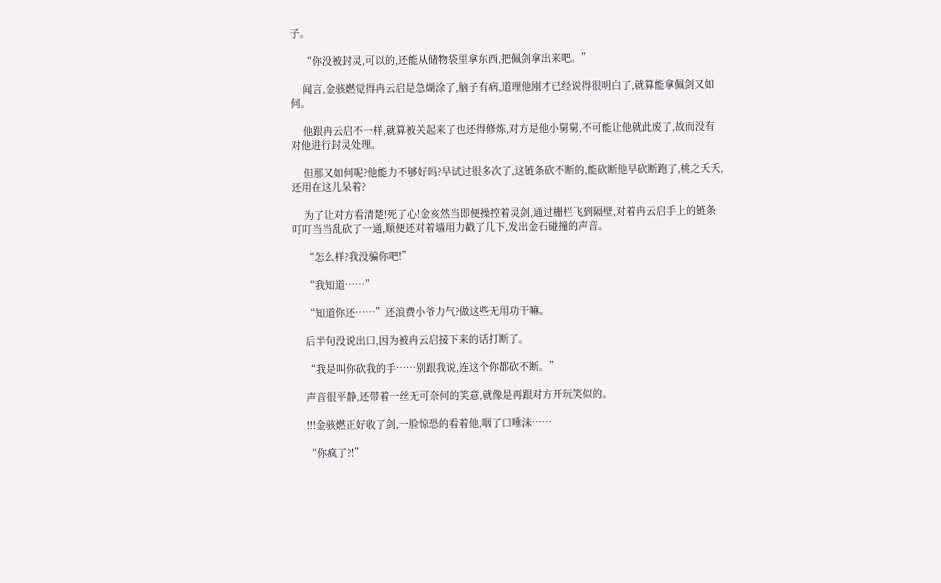子。

    “你没被封灵,可以的,还能从储物袋里拿东西,把佩剑拿出来吧。”

    闻言,金骇燃觉得冉云启是急煳涂了,脑子有病,道理他刚才已经说得很明白了,就算能拿佩剑又如何。

    他跟冉云启不一样,就算被关起来了也还得修炼,对方是他小舅舅,不可能让他就此废了,故而没有对他进行封灵处理。

    但那又如何呢?他能力不够好吗?早试过很多次了,这链条砍不断的,能砍断他早砍断跑了,桃之夭夭,还用在这儿呆着?

    为了让对方看清楚!死了心!金亥然当即便操控着灵剑,通过栅栏飞到隔壁,对着冉云启手上的链条叮叮当当乱砍了一通,顺便还对着墙用力戳了几下,发出金石碰撞的声音。

    “怎么样?我没骗你吧!”

    “我知道……”

    “知道你还……”还浪费小爷力气?做这些无用功干嘛。

    后半句没说出口,因为被冉云启接下来的话打断了。

    “我是叫你砍我的手……别跟我说,连这个你都砍不断。”

    声音很平静,还带着一丝无可奈何的笑意,就像是再跟对方开玩笑似的。

    !!!金骇燃正好收了剑,一脸惊恐的看着他,咽了口唾沫……

    “你疯了?!”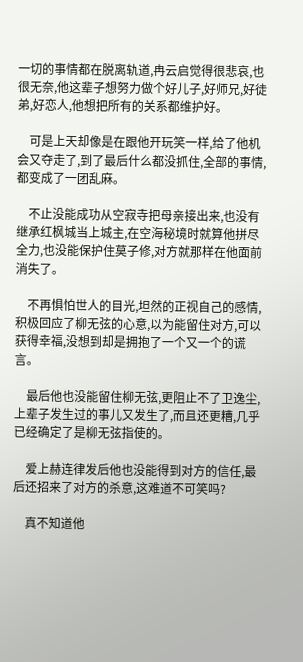一切的事情都在脱离轨道,冉云启觉得很悲哀,也很无奈,他这辈子想努力做个好儿子,好师兄,好徒弟,好恋人,他想把所有的关系都维护好。

    可是上天却像是在跟他开玩笑一样,给了他机会又夺走了,到了最后什么都没抓住,全部的事情,都变成了一团乱麻。

    不止没能成功从空寂寺把母亲接出来,也没有继承红枫城当上城主,在空海秘境时就算他拼尽全力,也没能保护住莫子修,对方就那样在他面前消失了。

    不再惧怕世人的目光,坦然的正视自己的感情,积极回应了柳无弦的心意,以为能留住对方,可以获得幸福,没想到却是拥抱了一个又一个的谎言。

    最后他也没能留住柳无弦,更阻止不了卫逸尘,上辈子发生过的事儿又发生了,而且还更糟,几乎已经确定了是柳无弦指使的。

    爱上赫连律发后他也没能得到对方的信任,最后还招来了对方的杀意,这难道不可笑吗?

    真不知道他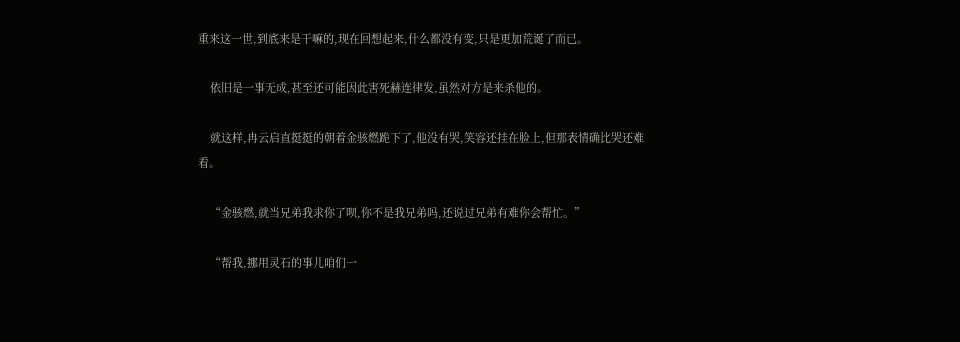重来这一世,到底来是干嘛的,现在回想起来,什么都没有变,只是更加荒诞了而已。

    依旧是一事无成,甚至还可能因此害死赫连律发,虽然对方是来杀他的。

    就这样,冉云启直挺挺的朝着金骇燃跪下了,他没有哭,笑容还挂在脸上,但那表情确比哭还难看。

    “金骇燃,就当兄弟我求你了呗,你不是我兄弟吗,还说过兄弟有难你会帮忙。”

    “帮我,挪用灵石的事儿咱们一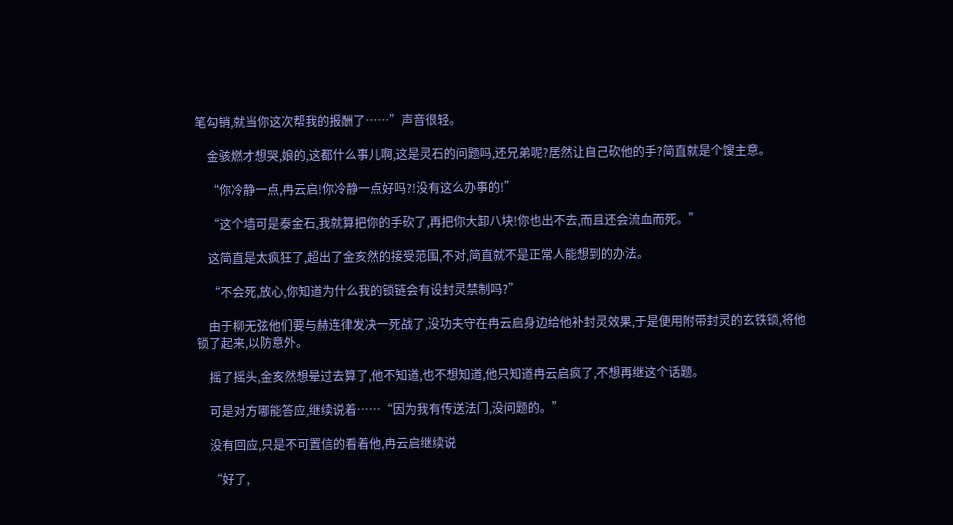笔勾销,就当你这次帮我的报酬了……”声音很轻。

    金骇燃才想哭,娘的,这都什么事儿啊,这是灵石的问题吗,还兄弟呢?居然让自己砍他的手?简直就是个馊主意。

    “你冷静一点,冉云启!你冷静一点好吗?!没有这么办事的!”

    “这个墙可是泰金石,我就算把你的手砍了,再把你大卸八块!你也出不去,而且还会流血而死。”

    这简直是太疯狂了,超出了金亥然的接受范围,不对,简直就不是正常人能想到的办法。

    “不会死,放心,你知道为什么我的锁链会有设封灵禁制吗?”

    由于柳无弦他们要与赫连律发决一死战了,没功夫守在冉云启身边给他补封灵效果,于是便用附带封灵的玄铁锁,将他锁了起来,以防意外。

    摇了摇头,金亥然想晕过去算了,他不知道,也不想知道,他只知道冉云启疯了,不想再继这个话题。

    可是对方哪能答应,继续说着……“因为我有传送法门,没问题的。”

    没有回应,只是不可置信的看着他,冉云启继续说

    “好了,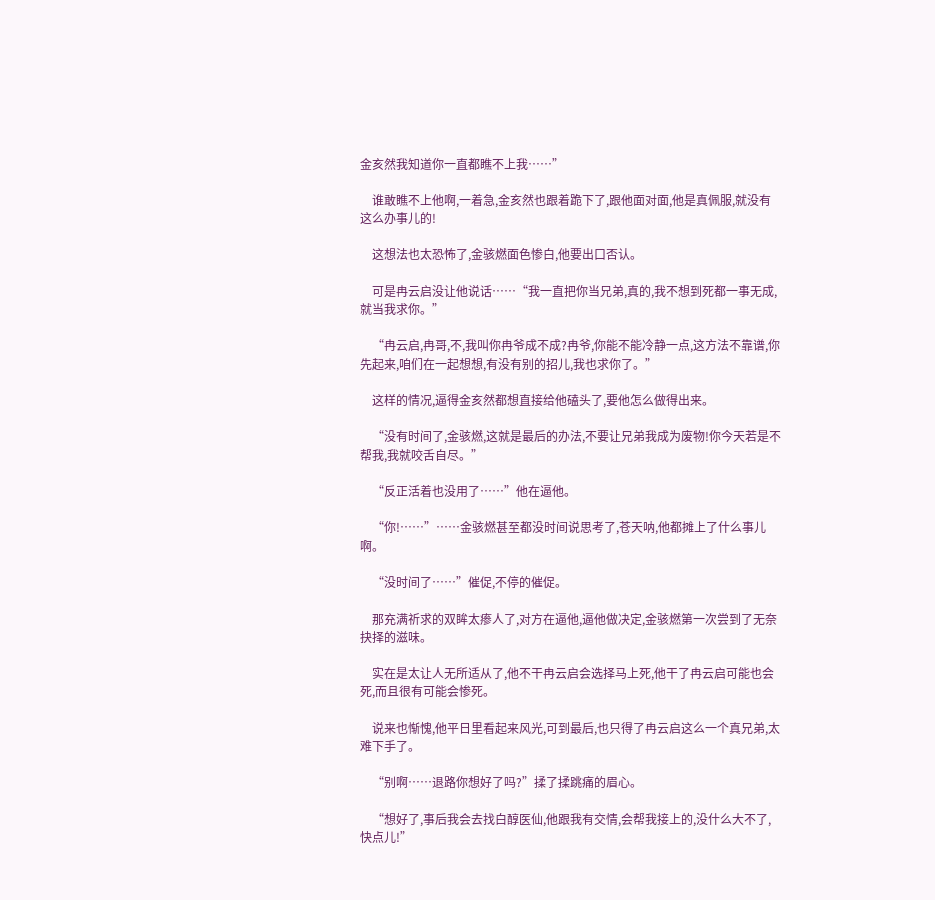金亥然我知道你一直都瞧不上我……”

    谁敢瞧不上他啊,一着急,金亥然也跟着跪下了,跟他面对面,他是真佩服,就没有这么办事儿的!

    这想法也太恐怖了,金骇燃面色惨白,他要出口否认。

    可是冉云启没让他说话……“我一直把你当兄弟,真的,我不想到死都一事无成,就当我求你。”

    “冉云启,冉哥,不,我叫你冉爷成不成?冉爷,你能不能冷静一点,这方法不靠谱,你先起来,咱们在一起想想,有没有别的招儿,我也求你了。”

    这样的情况,逼得金亥然都想直接给他磕头了,要他怎么做得出来。

    “没有时间了,金骇燃,这就是最后的办法,不要让兄弟我成为废物!你今天若是不帮我,我就咬舌自尽。”

    “反正活着也没用了……”他在逼他。

    “你!……”……金骇燃甚至都没时间说思考了,苍天呐,他都摊上了什么事儿啊。

    “没时间了……”催促,不停的催促。

    那充满祈求的双眸太瘆人了,对方在逼他,逼他做决定,金骇燃第一次尝到了无奈抉择的滋味。

    实在是太让人无所适从了,他不干冉云启会选择马上死,他干了冉云启可能也会死,而且很有可能会惨死。

    说来也惭愧,他平日里看起来风光,可到最后,也只得了冉云启这么一个真兄弟,太难下手了。

    “别啊……退路你想好了吗?”揉了揉跳痛的眉心。

    “想好了,事后我会去找白醇医仙,他跟我有交情,会帮我接上的,没什么大不了,快点儿!”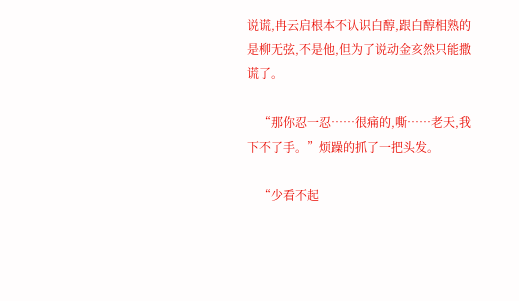说谎,冉云启根本不认识白醇,跟白醇相熟的是柳无弦,不是他,但为了说动金亥然只能撒谎了。

    “那你忍一忍……很痛的,嘶……老天,我下不了手。”烦躁的抓了一把头发。

    “少看不起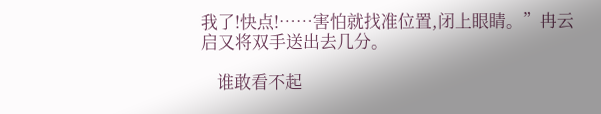我了!快点!……害怕就找准位置,闭上眼睛。”冉云启又将双手送出去几分。

    谁敢看不起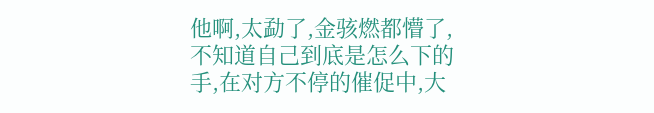他啊,太勐了,金骇燃都懵了,不知道自己到底是怎么下的手,在对方不停的催促中,大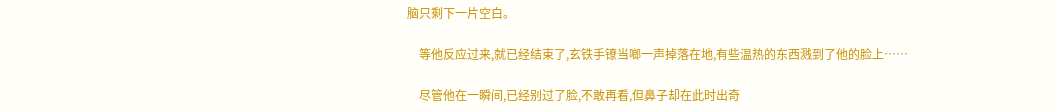脑只剩下一片空白。

    等他反应过来,就已经结束了,玄铁手镣当啷一声掉落在地,有些温热的东西溅到了他的脸上……

    尽管他在一瞬间,已经别过了脸,不敢再看,但鼻子却在此时出奇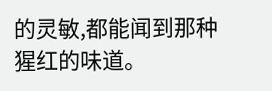的灵敏,都能闻到那种猩红的味道。